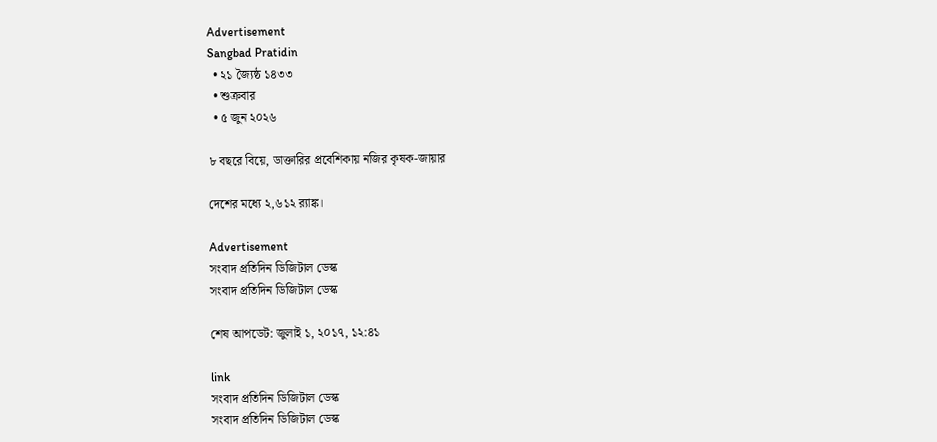Advertisement
Sangbad Pratidin
  • ২১ জ্যৈষ্ঠ ১৪৩৩
  • শুক্রবার
  • ৫ জুন ২০২৬

৮ বছরে বিয়ে, ডাক্তারির প্রবেশিকায় নজির কৃষক-জায়ার

দেশের মধ্যে ২,৬১২ ব়্যাঙ্ক।

Advertisement
সংবাদ প্রতিদিন ডিজিটাল ডেস্ক
সংবাদ প্রতিদিন ডিজিটাল ডেস্ক

শেষ আপডেট: জুলাই ১, ২০১৭, ১২:৪১

link
সংবাদ প্রতিদিন ডিজিটাল ডেস্ক
সংবাদ প্রতিদিন ডিজিটাল ডেস্ক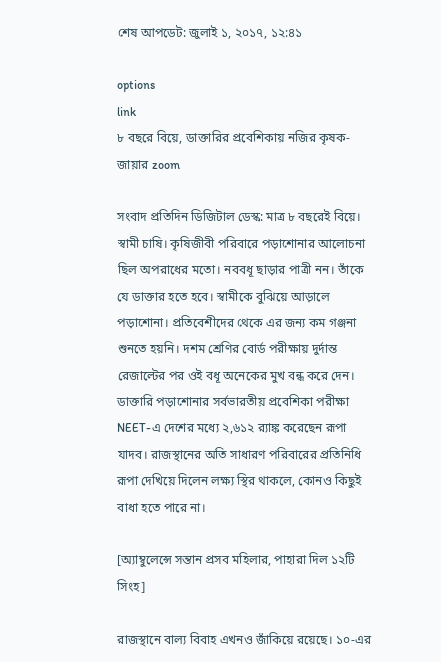শেষ আপডেট: জুলাই ১, ২০১৭, ১২:৪১

options
link
৮ বছরে বিয়ে, ডাক্তারির প্রবেশিকায় নজির কৃষক-জায়ার zoom

সংবাদ প্রতিদিন ডিজিটাল ডেস্ক: মাত্র ৮ বছরেই বিয়ে। স্বামী চাষি। কৃষিজীবী পরিবারে পড়াশোনার আলোচনা ছিল অপরাধের মতো। নববধূ ছাড়ার পাত্রী নন। তাঁকে যে ডাক্তার হতে হবে। স্বামীকে বুঝিয়ে আড়ালে পড়াশোনা। প্রতিবেশীদের থেকে এর জন্য কম গঞ্জনা শুনতে হয়নি। দশম শ্রেণির বোর্ড পরীক্ষায় দুর্দান্ত রেজাল্টের পর ওই বধূ অনেকের মুখ বন্ধ করে দেন। ডাক্তারি পড়াশোনার সর্বভারতীয় প্রবেশিকা পরীক্ষা NEET-এ দেশের মধ্যে ২,৬১২ ব়্যাঙ্ক করেছেন রূপা যাদব। রাজস্থানের অতি সাধারণ পরিবারের প্রতিনিধি রূপা দেখিয়ে দিলেন লক্ষ্য স্থির থাকলে, কোনও কিছুই বাধা হতে পারে না।

[অ্যাম্বুলেন্সে সন্তান প্রসব মহিলার, পাহারা দিল ১২টি সিংহ]

রাজস্থানে বাল্য বিবাহ এখনও জাঁকিয়ে রয়েছে। ১০-এর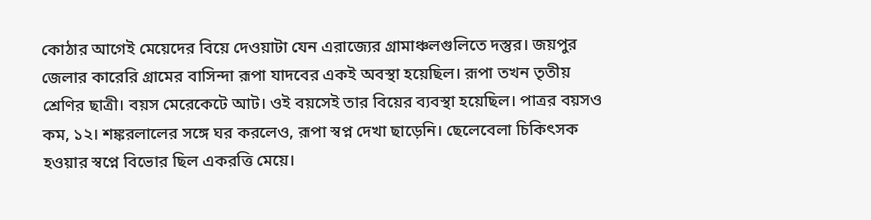কোঠার আগেই মেয়েদের বিয়ে দেওয়াটা যেন এরাজ্যের গ্রামাঞ্চলগুলিতে দস্তুর। জয়পুর জেলার কারেরি গ্রামের বাসিন্দা রূপা যাদবের একই অবস্থা হয়েছিল। রূপা তখন তৃতীয় শ্রেণির ছাত্রী। বয়স মেরেকেটে আট। ওই বয়সেই তার বিয়ের ব্যবস্থা হয়েছিল। পাত্রর বয়সও কম, ১২। শঙ্করলালের সঙ্গে ঘর করলেও, রূপা স্বপ্ন দেখা ছাড়েনি। ছেলেবেলা চিকিৎসক হওয়ার স্বপ্নে বিভোর ছিল একরত্তি মেয়ে।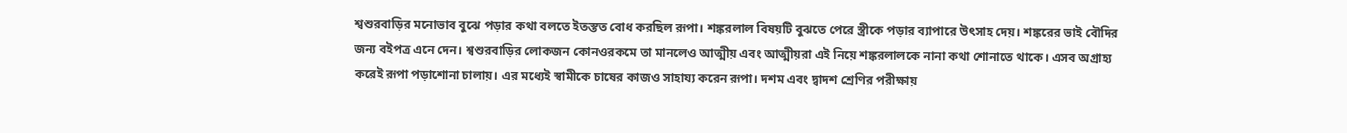শ্বশুরবাড়ির মনোভাব বুঝে পড়ার কথা বলতে ইতস্তত বোধ করছিল রূপা। শঙ্করলাল বিষয়টি বুঝতে পেরে স্ত্রীকে পড়ার ব্যাপারে উৎসাহ দেয়। শঙ্করের ভাই বৌদির জন্য বইপত্র এনে দেন। শ্বশুরবাড়ির লোকজন কোনওরকমে তা মানলেও আত্মীয় এবং আত্মীয়রা এই নিয়ে শঙ্করলালকে নানা কথা শোনাতে থাকে। এসব অগ্রাহ্য করেই রূপা পড়াশোনা চালায়। এর মধ্যেই স্বামীকে চাষের কাজও সাহায্য করেন রূপা। দশম এবং দ্বাদশ শ্রেণির পরীক্ষায়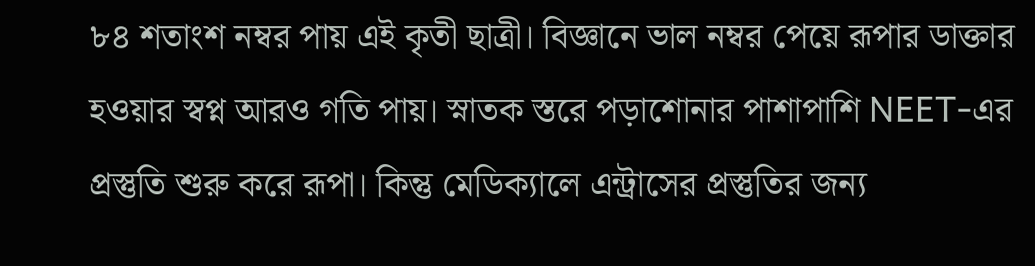৮৪ শতাংশ নম্বর পায় এই কৃতী ছাত্রী। বিজ্ঞানে ভাল নম্বর পেয়ে রূপার ডাক্তার হওয়ার স্বপ্ন আরও গতি পায়। স্নাতক স্তরে পড়াশোনার পাশাপাশি NEET-এর প্রস্তুতি শুরু করে রূপা। কিন্তু মেডিক্যালে এন্ট্রাসের প্রস্তুতির জন্য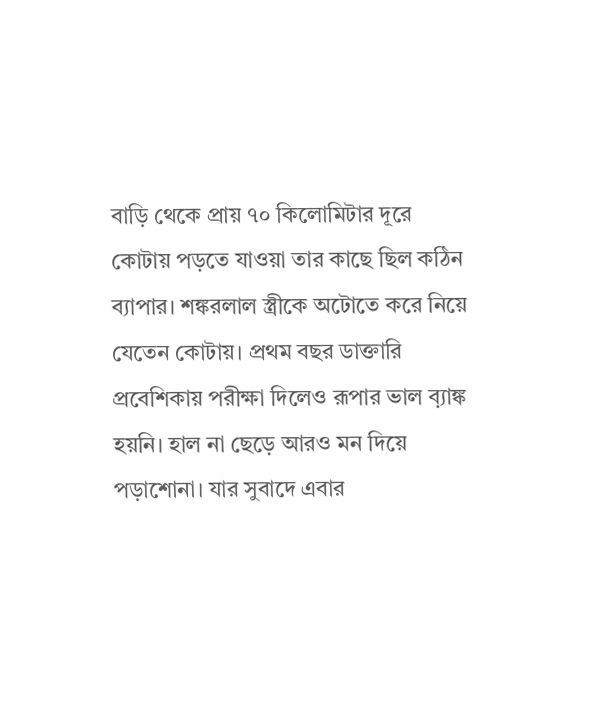বাড়ি থেকে প্রায় ৭০ কিলোমিটার দূরে কোটায় পড়তে যাওয়া তার কাছে ছিল কঠিন ব্যাপার। শঙ্করলাল স্ত্রীকে অটোতে করে নিয়ে যেতেন কোটায়। প্রথম বছর ডাক্তারি প্রবেশিকায় পরীক্ষা দিলেও রূপার ভাল ব়্যাঙ্ক হয়নি। হাল না ছেড়ে আরও মন দিয়ে পড়াশোনা। যার সুবাদে এবার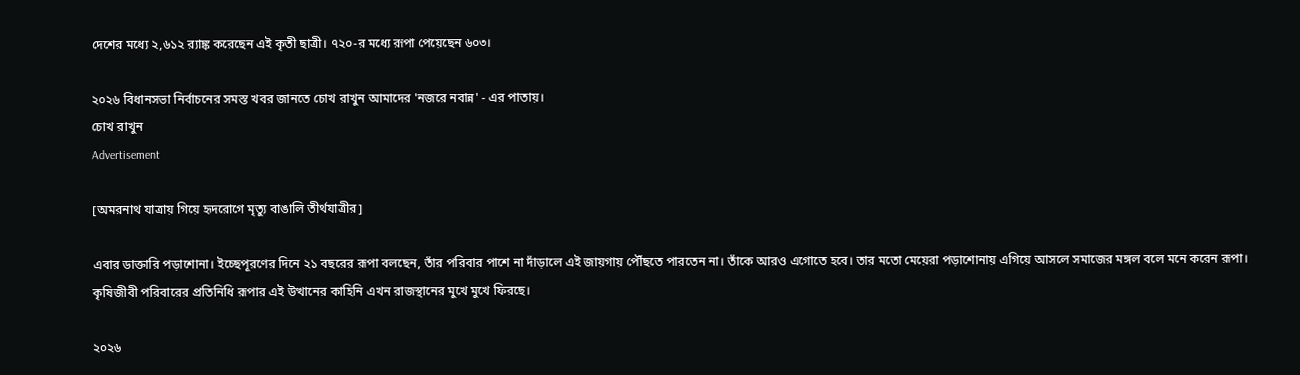দেশের মধ্যে ২,৬১২ ব়্যাঙ্ক করেছেন এই কৃতী ছাত্রী। ৭২০-র মধ্যে রূপা পেয়েছেন ৬০৩।

২০২৬ বিধানসভা নির্বাচনের সমস্ত খবর জানতে চোখ রাখুন আমাদের 'নজরে নবান্ন' - এর পাতায়।
চোখ রাখুন
Advertisement

[অমরনাথ যাত্রায় গিয়ে হৃদরোগে মৃত্যু বাঙালি তীর্থযাত্রীর]

এবার ডাক্তারি পড়াশোনা। ইচ্ছেপূরণের দিনে ২১ বছরের রূপা বলছেন, তাঁর পরিবার পাশে না দাঁড়ালে এই জায়গায় পৌঁছতে পারতেন না। তাঁকে আরও এগোতে হবে। তার মতো মেয়েরা পড়াশোনায় এগিয়ে আসলে সমাজের মঙ্গল বলে মনে করেন রূপা। কৃষিজীবী পরিবারের প্রতিনিধি রূপার এই উত্থানের কাহিনি এখন রাজস্থানের মুখে মুখে ফিরছে।

২০২৬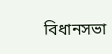বিধানসভা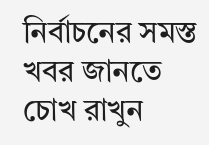নির্বাচনের সমস্ত খবর জানতে চোখ রাখুন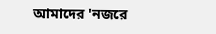আমাদের 'নজরে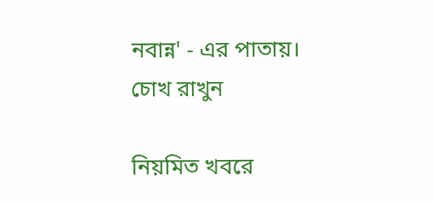নবান্ন' - এর পাতায়।
চোখ রাখুন

নিয়মিত খবরে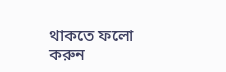থাকতে ফলো করুন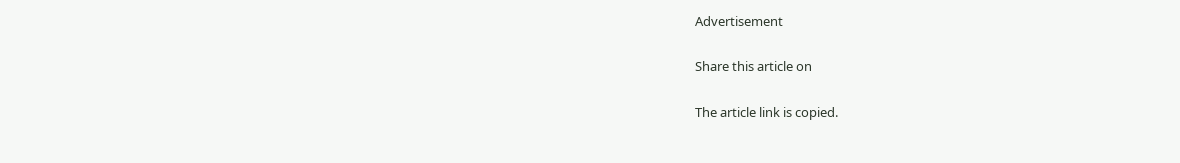Advertisement

Share this article on

The article link is copied.